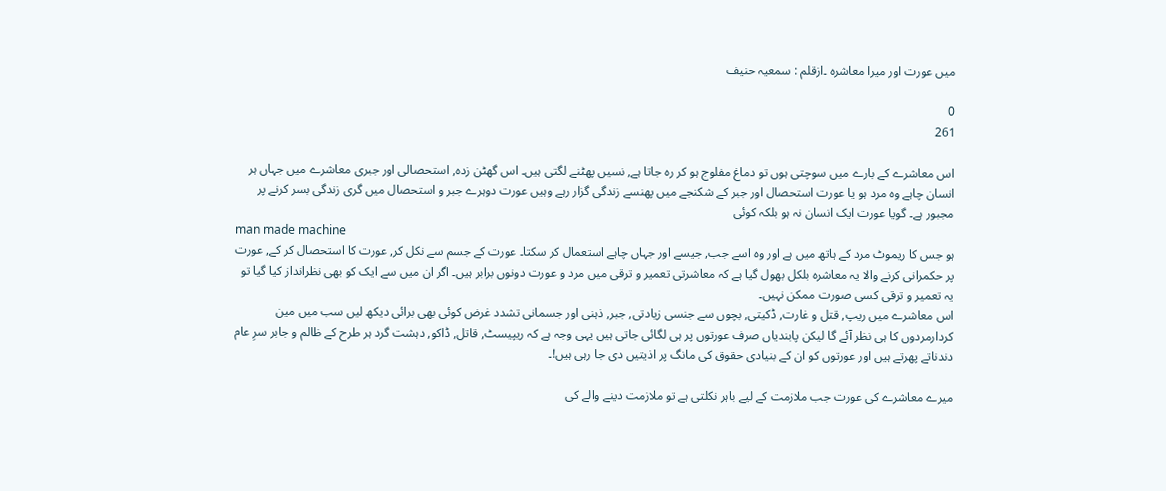میں عورت اور میرا معاشرہ ۔ازقلم : سمعیہ حنیف

0
261

اس معاشرے کے بارے میں سوچتی ہوں تو دماغ مفلوج ہو کر رہ جاتا ہے, نسیں پھٹنے لگتی ہیں۔ اس گھٹن زدہ, استحصالی اور جبری معاشرے میں جہاں ہر انسان چاہے وہ مرد ہو یا عورت استحصال اور جبر کے شکنجے میں پھنسے زندگی گزار رہے وہیں عورت دوہرے جبر و استحصال میں گری زندگی بسر کرنے پر مجبور ہے۔ گویا عورت ایک انسان نہ ہو بلکہ کوئی
man made machine
ہو جس کا ریموٹ مرد کے ہاتھ میں ہے اور وہ اسے جب, جیسے اور جہاں چاہے استعمال کر سکتا۔ عورت کے جسم سے نکل کر, عورت کا استحصال کر کے, عورت پر حکمرانی کرنے والا یہ معاشرہ بلکل بھول گیا ہے کہ معاشرتی تعمیر و ترقی میں مرد و عورت دونوں برابر ہیں۔ اگر ان میں سے ایک کو بھی نظرانداز کیا گیا تو یہ تعمیر و ترقی کسی صورت ممکن نہیں۔
اس معاشرے میں ریپ, قتل و غارت, ڈکیتی, بچوں سے جنسی زیادتی, جبر, ذہنی اور جسمانی تشدد غرض کوئی بھی برائی دیکھ لیں سب میں مین کردارمردوں کا ہی نظر آئے گا لیکن پابندیاں صرف عورتوں پر ہی لگائی جاتی ہیں یہی وجہ ہے کہ ریپیسٹ, قاتل, ڈاکو, دہشت گرد ہر طرح کے ظالم و جابر سرِ عام دندناتے پھرتے ہیں اور عورتوں کو ان کے بنیادی حقوق کی مانگ پر اذیتیں دی جا رہی ہیں!۔

میرے معاشرے کی عورت جب ملازمت کے لیے باہر نکلتی ہے تو ملازمت دینے والے کی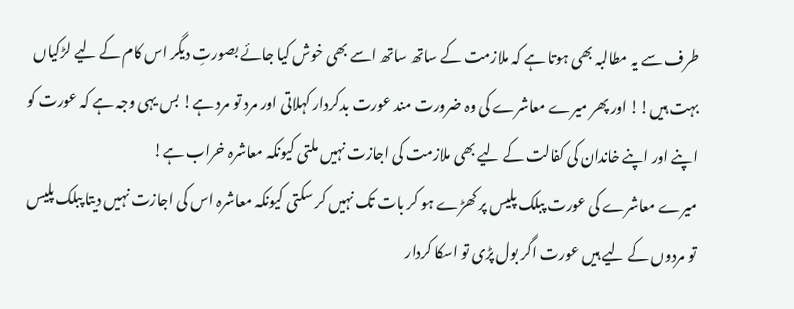طرف سے یہ مطالبہ بھی ہوتا ہے کہ ملازمت کے ساتھ ساتھ اسے بھی خوش کیا جائے بصورتِ دیگر اس کام کے لیے لڑکیاں بہت ہیں!! اور پھر میرے معاشرے کی وہ ضرورت مند عورت بدکردار کہلاتی اور مرد تو مرد ہے! بس یہی وجہ ہے کہ عورت کو اپنے اور اپنے خاندان کی کفالت کے لیے بھی ملازمت کی اجازت نہیں ملتی کیونکہ معاشرہ خراب ہے!
میرے معاشرے کی عورت پبلک پلیس پر کھڑے ہو کر بات تک نہیں کر سکتی کیونکہ معاشرہ اس کی اجازت نہیں دیتا پبلک پلیس تو مردوں کے لیے ہیں عورت اگر بول پڑی تو اسکا کردار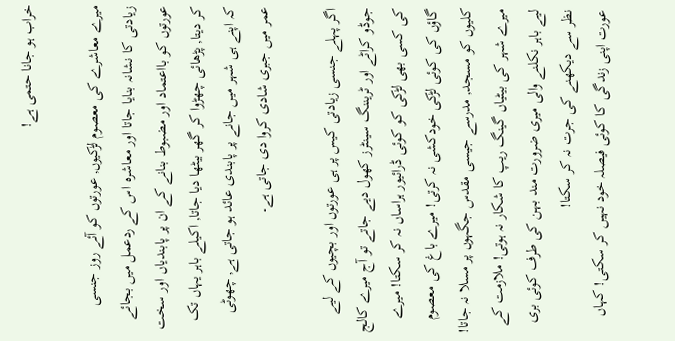خراب ہو جانا حتمی ہے!

میرے معاشرے کی معصوم لڑکیوں, عورتوں کو آئے روز جنسی زیادتی کا نشانہ بنایا جاتا اور معاشرہ اس کے ردعمل میں بجائے عورتوں کو بااعتماد اور مضبوط بنانے کے ان پر پابندیاں اور سخت کر دیتا, پڑھائی چھڑوا کر گھر بیٹھا دیا جاتا, اکیلے باہر یہاں تک کہ اپنے ہی شہر میں جانے پر پابندی عائد ہو جاتی ہے, چھوٹی عمر میں جبری شادی کروا دی جاتی ہے۔

اگر پہلے جنسی زیادتی کیس پر ہی عورتوں اور بچیوں کے لیے جوڈو کراٹے اور ٹریننگ سینٹرز کھول دیے جاتے تو آج میرے کالج کی کسی بھی لڑکی کو کوئی ڈرائیور ہراساں نہ کر سکتا! میرے گاؤں کی کوئی لڑکی خودکشی نہ کرتی! میرے باغ کی معصوم کلیوں کو مسجد, مدرسے جیسی مقدس جگہوں پر مسلا نہ جاتا! میرے شہر کی بیٹیاں گینگ ریپ کا شکار نہ ہوتی! ملازمت کے لیے باہر نکلنے والی میری ضرورت مند بہن کی طرف کوئی بری نظر سے دیکھنے کی جرت نہ کر سکتا!
عورت اپنی زندگی کا کوئی فیصلہ خود نہیں کر سکتی! کہاں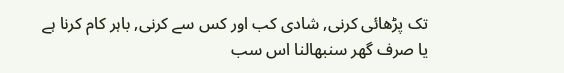تک پڑھائی کرنی, شادی کب اور کس سے کرنی, باہر کام کرنا ہے یا صرف گھر سنبھالنا اس سب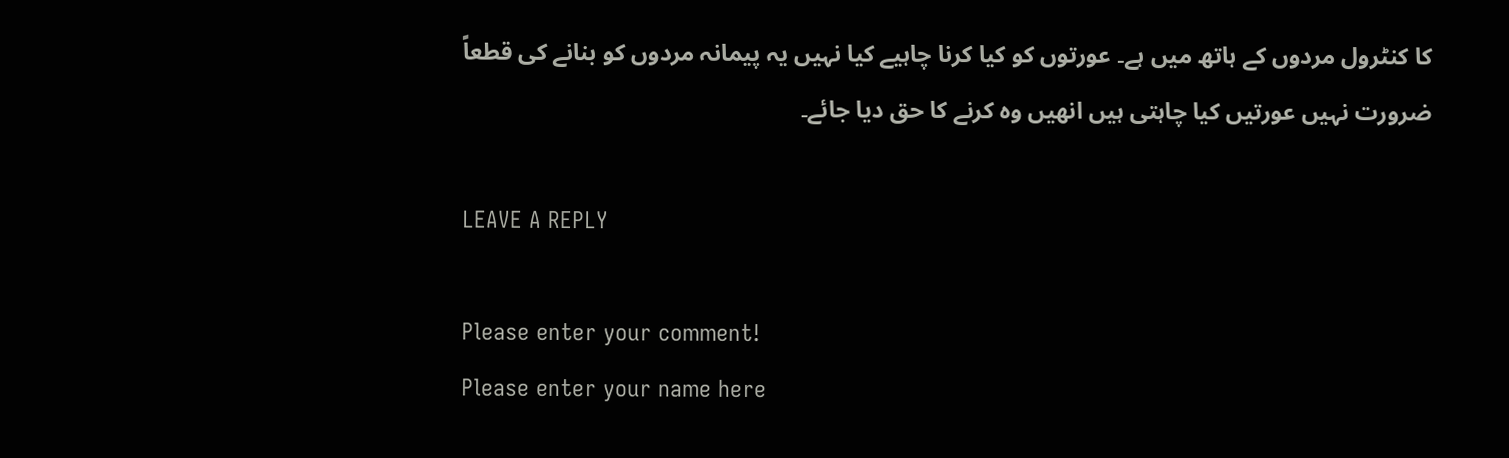کا کنٹرول مردوں کے ہاتھ میں ہے۔ عورتوں کو کیا کرنا چاہیے کیا نہیں یہ پیمانہ مردوں کو بنانے کی قطعاً ضرورت نہیں عورتیں کیا چاہتی ہیں انھیں وہ کرنے کا حق دیا جائے۔

LEAVE A REPLY

Please enter your comment!
Please enter your name here